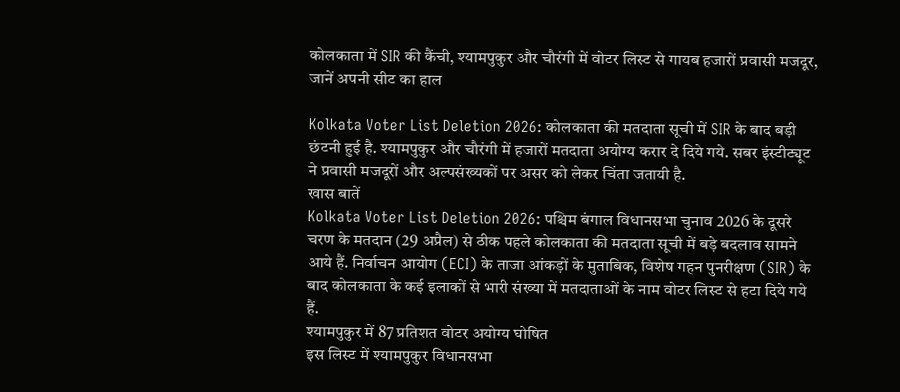कोलकाता में SIR की कैंची, श्यामपुकुर और चौरंगी में वोटर लिस्ट से गायब हजारों प्रवासी मजदूर, जानें अपनी सीट का हाल

Kolkata Voter List Deletion 2026: कोलकाता की मतदाता सूची में SIR के बाद बड़ी छंटनी हुई है. श्यामपुकुर और चौरंगी में हजारों मतदाता अयोग्य करार दे दिये गये. सबर इंस्टीट्यूट ने प्रवासी मजदूरों और अल्पसंख्यकों पर असर को लेकर चिंता जतायी है.
खास बातें
Kolkata Voter List Deletion 2026: पश्चिम बंगाल विधानसभा चुनाव 2026 के दूसरे चरण के मतदान (29 अप्रैल) से ठीक पहले कोलकाता की मतदाता सूची में बड़े बदलाव सामने आये हैं. निर्वाचन आयोग (ECI) के ताजा आंकड़ों के मुताबिक, विशेष गहन पुनरीक्षण (SIR) के बाद कोलकाता के कई इलाकों से भारी संख्या में मतदाताओं के नाम वोटर लिस्ट से हटा दिये गये हैं.
श्यामपुकुर में 87 प्रतिशत वोटर अयोग्य घोषित
इस लिस्ट में श्यामपुकुर विधानसभा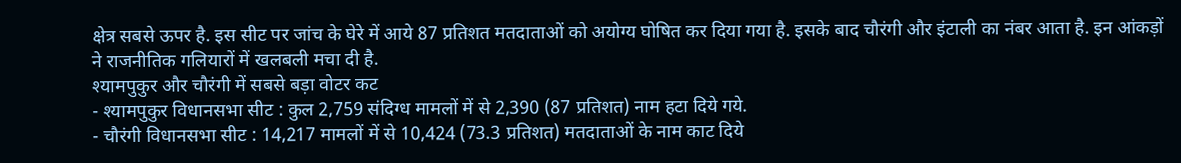क्षेत्र सबसे ऊपर है. इस सीट पर जांच के घेरे में आये 87 प्रतिशत मतदाताओं को अयोग्य घोषित कर दिया गया है. इसके बाद चौरंगी और इंटाली का नंबर आता है. इन आंकड़ों ने राजनीतिक गलियारों में खलबली मचा दी है.
श्यामपुकुर और चौरंगी में सबसे बड़ा वोटर कट
- श्यामपुकुर विधानसभा सीट : कुल 2,759 संदिग्ध मामलों में से 2,390 (87 प्रतिशत) नाम हटा दिये गये.
- चौरंगी विधानसभा सीट : 14,217 मामलों में से 10,424 (73.3 प्रतिशत) मतदाताओं के नाम काट दिये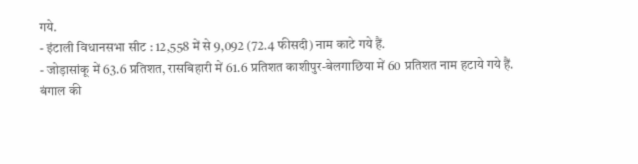गये.
- इंटाली विधानसभा सीट : 12,558 में से 9,092 (72.4 फीसदी) नाम काटे गये हैं.
- जोड़ासांकू में 63.6 प्रतिशत, रासबिहारी में 61.6 प्रतिशत काशीपुर-बेलगाछिया में 60 प्रतिशत नाम हटाये गये हैं.
बंगाल की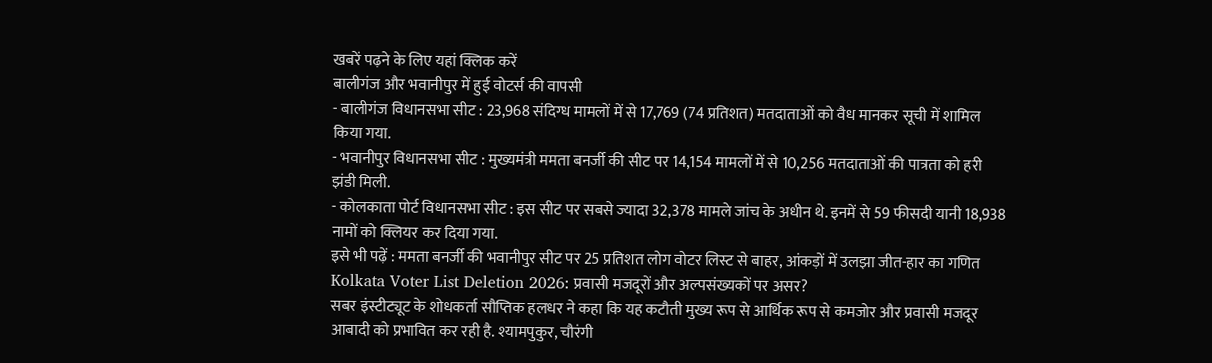खबरें पढ़ने के लिए यहां क्लिक करें
बालीगंज और भवानीपुर में हुई वोटर्स की वापसी
- बालीगंज विधानसभा सीट : 23,968 संदिग्ध मामलों में से 17,769 (74 प्रतिशत) मतदाताओं को वैध मानकर सूची में शामिल किया गया.
- भवानीपुर विधानसभा सीट : मुख्यमंत्री ममता बनर्जी की सीट पर 14,154 मामलों में से 10,256 मतदाताओं की पात्रता को हरी झंडी मिली.
- कोलकाता पोर्ट विधानसभा सीट : इस सीट पर सबसे ज्यादा 32,378 मामले जांच के अधीन थे. इनमें से 59 फीसदी यानी 18,938 नामों को क्लियर कर दिया गया.
इसे भी पढ़ें : ममता बनर्जी की भवानीपुर सीट पर 25 प्रतिशत लोग वोटर लिस्ट से बाहर, आंकड़ों में उलझा जीत-हार का गणित
Kolkata Voter List Deletion 2026: प्रवासी मजदूरों और अल्पसंख्यकों पर असर?
सबर इंस्टीट्यूट के शोधकर्ता सौप्तिक हलधर ने कहा कि यह कटौती मुख्य रूप से आर्थिक रूप से कमजोर और प्रवासी मजदूर आबादी को प्रभावित कर रही है. श्यामपुकुर, चौरंगी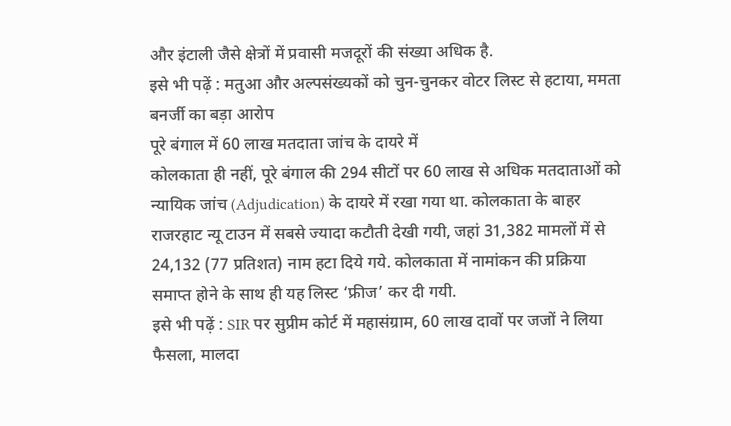और इंटाली जैसे क्षेत्रों में प्रवासी मजदूरों की संख्या अधिक है.
इसे भी पढ़ें : मतुआ और अल्पसंख्यकों को चुन-चुनकर वोटर लिस्ट से हटाया, ममता बनर्जी का बड़ा आरोप
पूरे बंगाल में 60 लाख मतदाता जांच के दायरे में
कोलकाता ही नहीं, पूरे बंगाल की 294 सीटों पर 60 लाख से अधिक मतदाताओं को न्यायिक जांच (Adjudication) के दायरे में रखा गया था. कोलकाता के बाहर राजरहाट न्यू टाउन में सबसे ज्यादा कटौती देखी गयी, जहां 31,382 मामलों में से 24,132 (77 प्रतिशत) नाम हटा दिये गये. कोलकाता में नामांकन की प्रक्रिया समाप्त होने के साथ ही यह लिस्ट ‘फ्रीज’ कर दी गयी.
इसे भी पढ़ें : SIR पर सुप्रीम कोर्ट में महासंग्राम, 60 लाख दावों पर जजों ने लिया फैसला, मालदा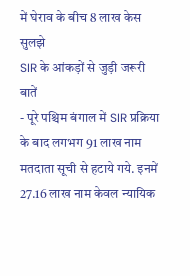में घेराव के बीच 8 लाख केस सुलझे
SIR के आंकड़ों से जुड़ी जरूरी बातें
- पूरे पश्चिम बंगाल में SIR प्रक्रिया के बाद लगभग 91 लाख नाम मतदाता सूची से हटाये गये. इनमें 27.16 लाख नाम केवल न्यायिक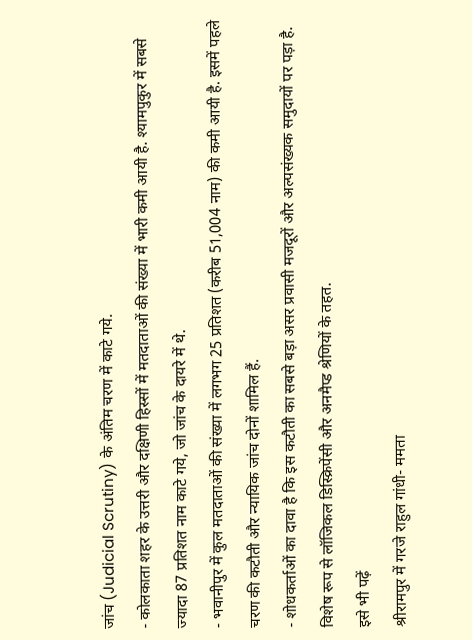जांच (Judicial Scrutiny) के अंतिम चरण में काटे गये.
- कोलकाता शहर के उत्तरी और दक्षिणी हिस्सों में मतदाताओं की संख्या में भारी कमी आयी है. श्यामपुकुर में सबसे ज्यादा 87 प्रतिशत नाम काटे गये, जो जांच के दायरे में थे.
- भवानीपुर में कुल मतदाताओं की संख्या में लगभग 25 प्रतिशत (करीब 51,004 नाम) की कमी आयी है. इसमें पहले चरण की कटौती और न्यायिक जांच दोनों शामिल हैं.
- शोधकर्ताओं का दावा है कि इस कटौती का सबसे बड़ा असर प्रवासी मजदूरों और अल्पसंख्यक समुदायों पर पड़ा है. विशेष रूप से लॉजिकल डिस्क्रिपेंसी और अनमैप्ड श्रेणियों के तहत.
इसे भी पढ़ें
श्रीरामपुर में गरजे राहुल गांधी- ममता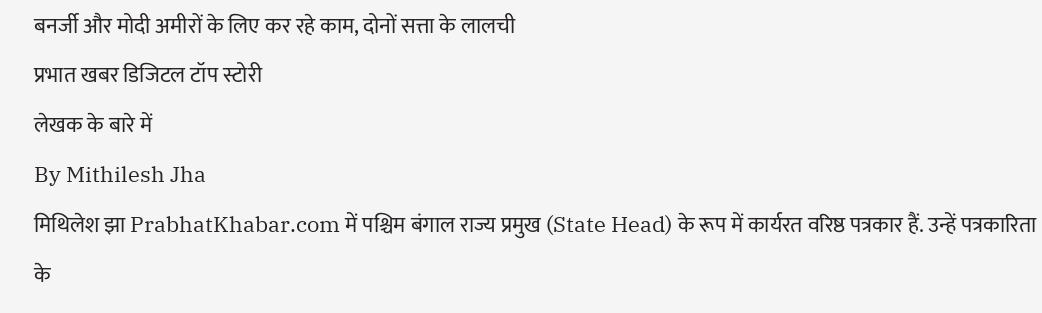बनर्जी और मोदी अमीरों के लिए कर रहे काम, दोनों सत्ता के लालची
प्रभात खबर डिजिटल टॉप स्टोरी
लेखक के बारे में
By Mithilesh Jha
मिथिलेश झा PrabhatKhabar.com में पश्चिम बंगाल राज्य प्रमुख (State Head) के रूप में कार्यरत वरिष्ठ पत्रकार हैं. उन्हें पत्रकारिता के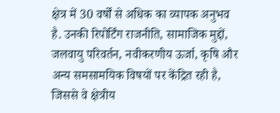क्षेत्र में 30 वर्षों से अधिक का व्यापक अनुभव है. उनकी रिपोर्टिंग राजनीति, सामाजिक मुद्दों, जलवायु परिवर्तन, नवीकरणीय ऊर्जा, कृषि और अन्य समसामयिक विषयों पर केंद्रित रही है, जिससे वे क्षेत्रीय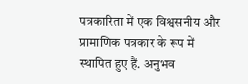पत्रकारिता में एक विश्वसनीय और प्रामाणिक पत्रकार के रूप में स्थापित हुए हैं. अनुभव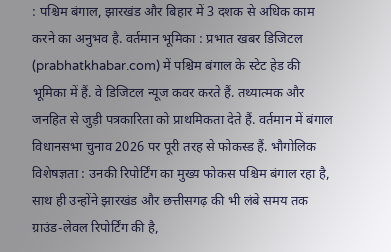: पश्चिम बंगाल, झारखंड और बिहार में 3 दशक से अधिक काम करने का अनुभव है. वर्तमान भूमिका : प्रभात खबर डिजिटल (prabhatkhabar.com) में पश्चिम बंगाल के स्टेट हेड की भूमिका में हैं. वे डिजिटल न्यूज कवर करते हैं. तथ्यात्मक और जनहित से जुड़ी पत्रकारिता को प्राथमिकता देते हैं. वर्तमान में बंगाल विधानसभा चुनाव 2026 पर पूरी तरह से फोकस्ड हैं. भौगोलिक विशेषज्ञता : उनकी रिपोर्टिंग का मुख्य फोकस पश्चिम बंगाल रहा है, साथ ही उन्होंने झारखंड और छत्तीसगढ़ की भी लंबे समय तक ग्राउंड-लेवल रिपोर्टिंग की है,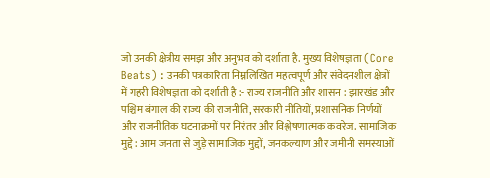जो उनकी क्षेत्रीय समझ और अनुभव को दर्शाता है. मुख्य विशेषज्ञता (Core Beats) : उनकी पत्रकारिता निम्नलिखित महत्वपूर्ण और संवेदनशील क्षेत्रों में गहरी विशेषज्ञता को दर्शाती है :- राज्य राजनीति और शासन : झारखंड और पश्चिम बंगाल की राज्य की राजनीति, सरकारी नीतियों, प्रशासनिक निर्णयों और राजनीतिक घटनाक्रमों पर निरंतर और विश्लेषणात्मक कवरेज. सामाजिक मुद्दे : आम जनता से जुड़े सामाजिक मुद्दों, जनकल्याण और जमीनी समस्याओं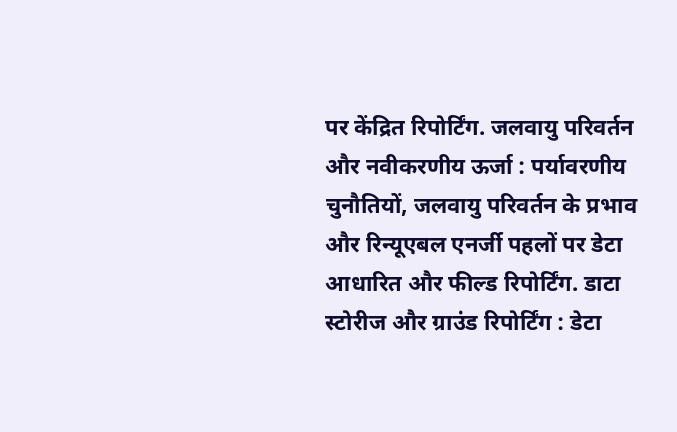पर केंद्रित रिपोर्टिंग. जलवायु परिवर्तन और नवीकरणीय ऊर्जा : पर्यावरणीय चुनौतियों, जलवायु परिवर्तन के प्रभाव और रिन्यूएबल एनर्जी पहलों पर डेटा आधारित और फील्ड रिपोर्टिंग. डाटा स्टोरीज और ग्राउंड रिपोर्टिंग : डेटा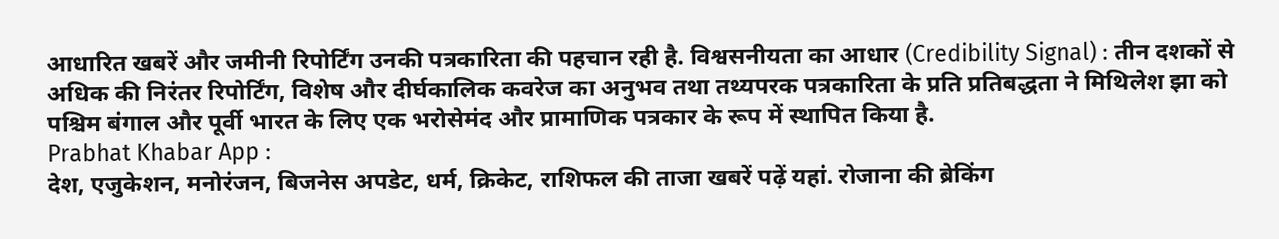आधारित खबरें और जमीनी रिपोर्टिंग उनकी पत्रकारिता की पहचान रही है. विश्वसनीयता का आधार (Credibility Signal) : तीन दशकों से अधिक की निरंतर रिपोर्टिंग, विशेष और दीर्घकालिक कवरेज का अनुभव तथा तथ्यपरक पत्रकारिता के प्रति प्रतिबद्धता ने मिथिलेश झा को पश्चिम बंगाल और पूर्वी भारत के लिए एक भरोसेमंद और प्रामाणिक पत्रकार के रूप में स्थापित किया है.
Prabhat Khabar App :
देश, एजुकेशन, मनोरंजन, बिजनेस अपडेट, धर्म, क्रिकेट, राशिफल की ताजा खबरें पढ़ें यहां. रोजाना की ब्रेकिंग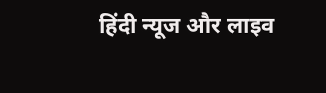हिंदी न्यूज और लाइव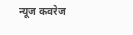न्यूज कवरेज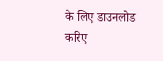के लिए डाउनलोड करिए